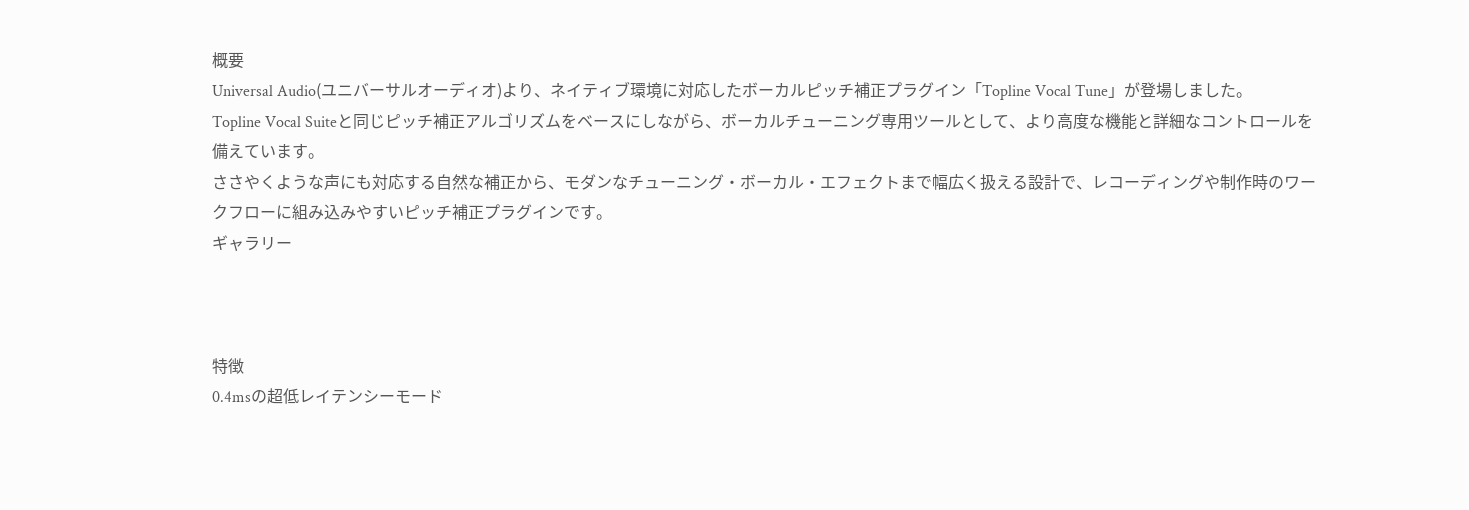概要
Universal Audio(ユニバーサルオーディオ)より、ネイティブ環境に対応したボーカルピッチ補正プラグイン「Topline Vocal Tune」が登場しました。
Topline Vocal Suiteと同じピッチ補正アルゴリズムをベースにしながら、ボーカルチューニング専用ツールとして、より高度な機能と詳細なコントロールを備えています。
ささやくような声にも対応する自然な補正から、モダンなチューニング・ボーカル・エフェクトまで幅広く扱える設計で、レコーディングや制作時のワークフローに組み込みやすいピッチ補正プラグインです。
ギャラリー



特徴
0.4msの超低レイテンシーモード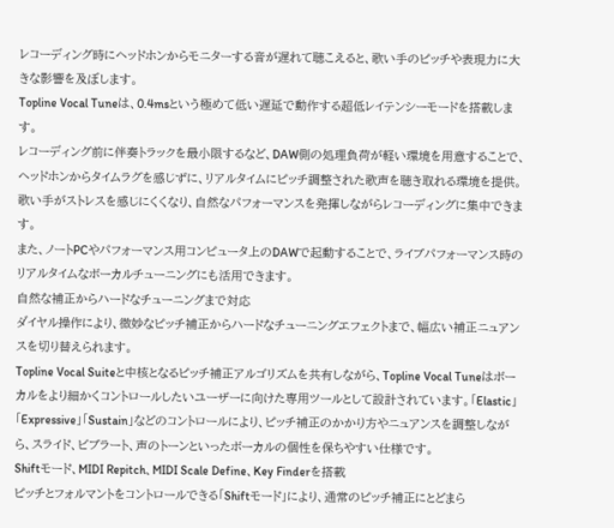レコーディング時にヘッドホンからモニターする音が遅れて聴こえると、歌い手のピッチや表現力に大きな影響を及ぼします。
Topline Vocal Tuneは、0.4msという極めて低い遅延で動作する超低レイテンシーモードを搭載します。
レコーディング前に伴奏トラックを最小限するなど、DAW側の処理負荷が軽い環境を用意することで、ヘッドホンからタイムラグを感じずに、リアルタイムにピッチ調整された歌声を聴き取れる環境を提供。
歌い手がストレスを感じにくくなり、自然なパフォーマンスを発揮しながらレコーディングに集中できます。
また、ノートPCやパフォーマンス用コンピュータ上のDAWで起動することで、ライブパフォーマンス時のリアルタイムなボーカルチューニングにも活用できます。
自然な補正からハードなチューニングまで対応
ダイヤル操作により、微妙なピッチ補正からハードなチューニングエフェクトまで、幅広い補正ニュアンスを切り替えられます。
Topline Vocal Suiteと中核となるピッチ補正アルゴリズムを共有しながら、Topline Vocal Tuneはボーカルをより細かくコントロールしたいユーザーに向けた専用ツールとして設計されています。「Elastic」「Expressive」「Sustain」などのコントロールにより、ピッチ補正のかかり方やニュアンスを調整しながら、スライド、ビブラート、声のトーンといったボーカルの個性を保ちやすい仕様です。
Shiftモード、MIDI Repitch、MIDI Scale Define、Key Finderを搭載
ピッチとフォルマントをコントロールできる「Shiftモード」により、通常のピッチ補正にとどまら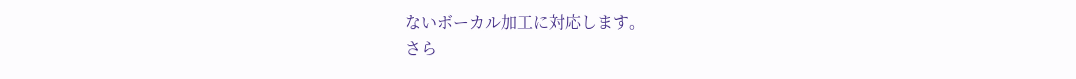ないボーカル加工に対応します。
さら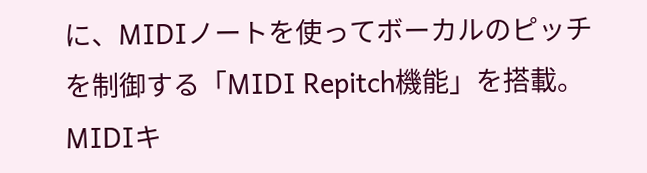に、MIDIノートを使ってボーカルのピッチを制御する「MIDI Repitch機能」を搭載。MIDIキ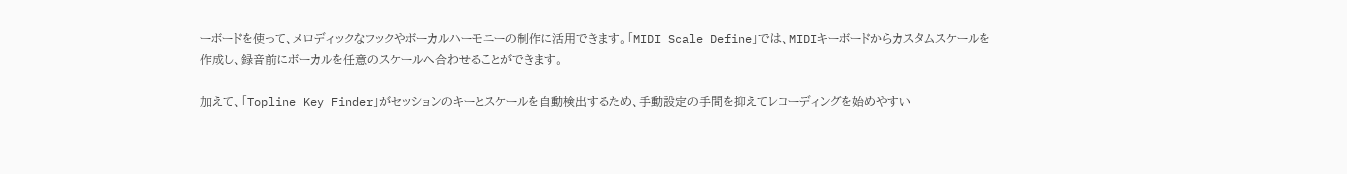ーボードを使って、メロディックなフックやボーカルハーモニーの制作に活用できます。「MIDI Scale Define」では、MIDIキーボードからカスタムスケールを作成し、録音前にボーカルを任意のスケールへ合わせることができます。

加えて、「Topline Key Finder」がセッションのキーとスケールを自動検出するため、手動設定の手間を抑えてレコーディングを始めやすい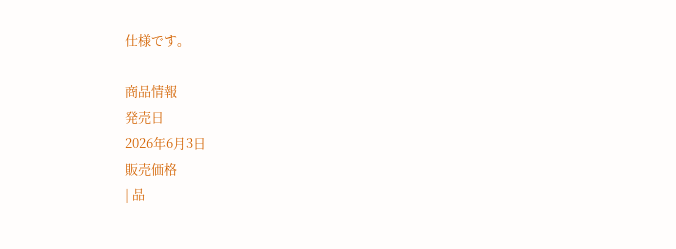仕様です。

商品情報
発売日
2026年6月3日
販売価格
| 品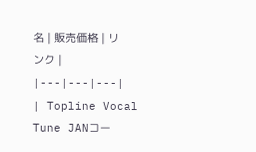名 | 販売価格 | リンク |
|---|---|---|
| Topline Vocal Tune JANコー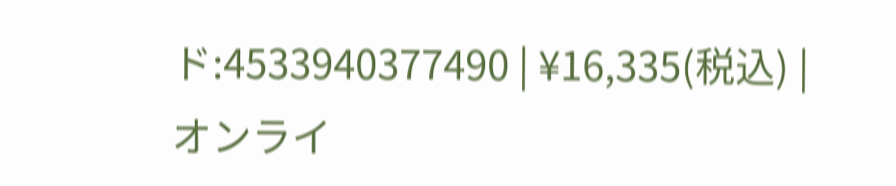ド:4533940377490 | ¥16,335(税込) | オンライ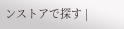ンストアで探す |